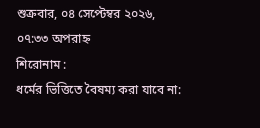শুক্রবার, ০৪ সেপ্টেম্বর ২০২৬, ০৭:৩৩ অপরাহ্ন
শিরোনাম :
ধর্মের ভিত্তিতে বৈষম্য করা যাবে না: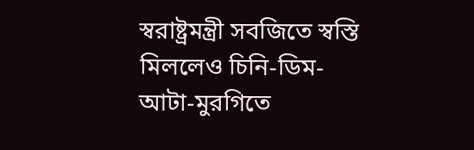স্বরাষ্ট্রমন্ত্রী সবজিতে স্বস্তি মিললেও চিনি-ডিম-আটা-মুরগিতে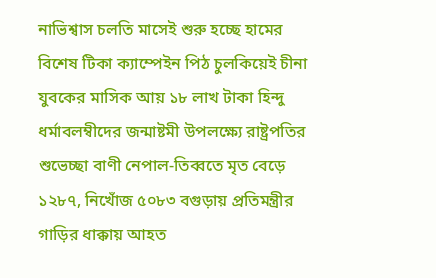নাভিশ্বাস চলতি মাসেই শুরু হচ্ছে হামের বিশেষ টিকা ক্যাম্পেইন পিঠ চুলকিয়েই চীনা যুবকের মাসিক আয় ১৮ লাখ টাকা হিন্দু ধর্মাবলম্বীদের জন্মাষ্টমী উপলক্ষ্যে রাষ্ট্রপতির শুভেচ্ছা বাণী নেপাল-তিব্বতে মৃত বেড়ে ১২৮৭, নিখোঁজ ৫০৮৩ বগুড়ায় প্রতিমন্ত্রীর গাড়ির ধাক্কায় আহত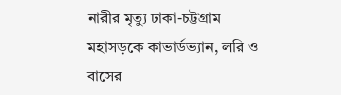নারীর মৃত্যু ঢাকা-চট্টগ্রাম মহাসড়কে কাভার্ডভ্যান, লরি ও বাসের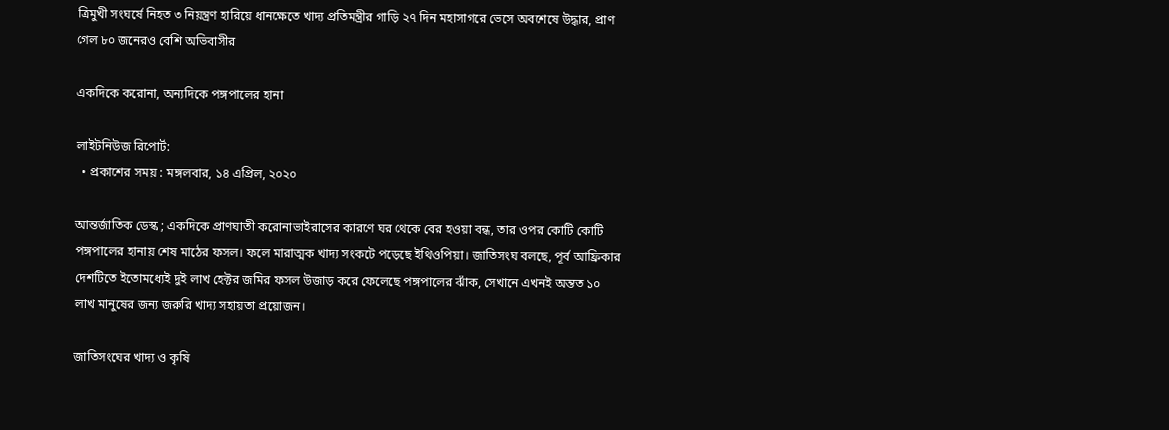ত্রিমুখী সংঘর্ষে নিহত ৩ নিয়ন্ত্রণ হারিয়ে ধানক্ষেতে খাদ্য প্রতিমন্ত্রীর গাড়ি ২৭ দিন মহাসাগরে ভেসে অবশেষে উদ্ধার, প্রাণ গেল ৮০ জনেরও বেশি অভিবাসীর

একদিকে করোনা, অন্যদিকে পঙ্গপালের হানা

লাইটনিউজ রিপোর্ট:
  • প্রকাশের সময় : মঙ্গলবার, ১৪ এপ্রিল, ২০২০

আন্তর্জাতিক ডেস্ক ; একদিকে প্রাণঘাতী করোনাভাইরাসের কারণে ঘর থেকে বের হওয়া বন্ধ, তার ওপর কোটি কোটি পঙ্গপালের হানায় শেষ মাঠের ফসল। ফলে মারাত্মক খাদ্য সংকটে পড়েছে ইথিওপিয়া। জাতিসংঘ বলছে, পূর্ব আফ্রিকার দেশটিতে ইতোমধ্যেই দুই লাখ হেক্টর জমির ফসল উজাড় করে ফেলেছে পঙ্গপালের ঝাঁক, সেখানে এখনই অন্তত ১০ লাখ মানুষের জন্য জরুরি খাদ্য সহায়তা প্রয়োজন।

জাতিসংঘের খাদ্য ও কৃষি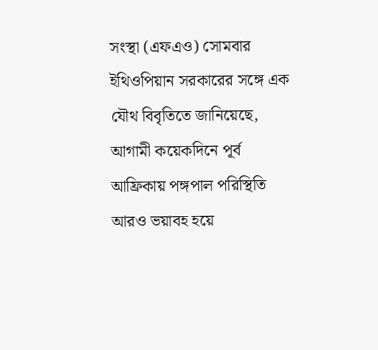সংস্থা (এফএও) সোমবার ইথিওপিয়ান সরকারের সঙ্গে এক যৌথ বিবৃতিতে জানিয়েছে, আগামী কয়েকদিনে পূর্ব আফ্রিকায় পঙ্গপাল পরিস্থিতি আরও ভয়াবহ হয়ে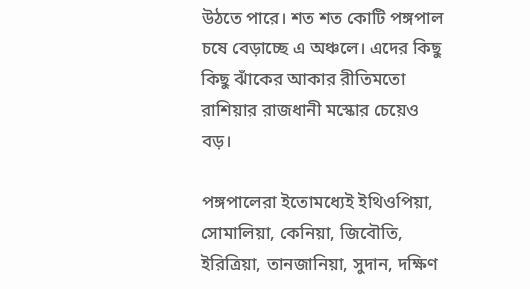উঠতে পারে। শত শত কোটি পঙ্গপাল চষে বেড়াচ্ছে এ অঞ্চলে। এদের কিছু কিছু ঝাঁকের আকার রীতিমতো রাশিয়ার রাজধানী মস্কোর চেয়েও বড়।

পঙ্গপালেরা ইতোমধ্যেই ইথিওপিয়া, সোমালিয়া, কেনিয়া, জিবৌতি, ইরিত্রিয়া, তানজানিয়া, সুদান, দক্ষিণ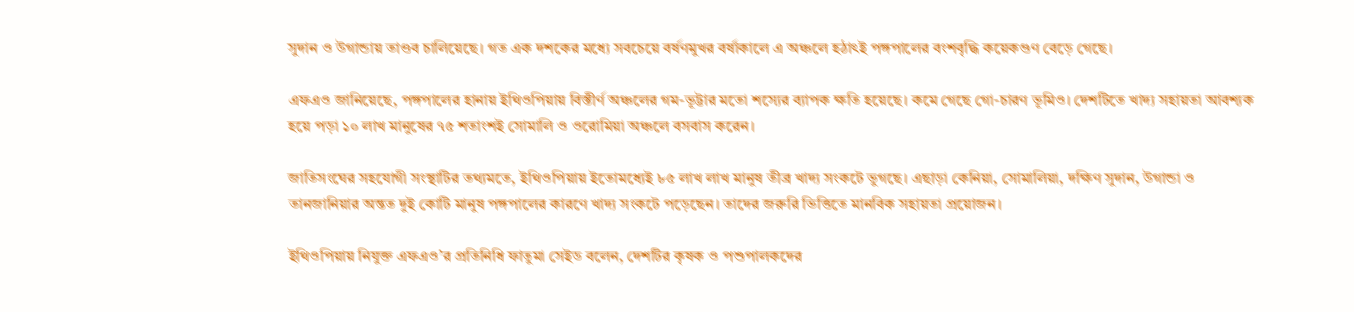সুদান ও উগান্ডায় তাণ্ডব চালিয়েছে। গত এক দশকের মধ্যে সবচেয়ে বর্ষণমুখর বর্ষাকালে এ অঞ্চলে হঠাৎই পঙ্গপালের বংশবৃদ্ধি কয়েকগুণ বেড়ে গেছে।

এফএও জানিয়েছে, পঙ্গপালের হানায় ইথিওপিয়ায় বিস্তীর্ণ অঞ্চলের গম-ভূট্টার মতো শস্যের ব্যাপক ক্ষতি হয়েছে। কমে গেছে গো-চারণ ভূমিও। দেশটিতে খাদ্য সহায়তা আবশ্যক হয়ে পড়া ১০ লাখ মানুষের ৭৫ শতাংশই সোমালি ও ওরোমিয়া অঞ্চলে বসবাস করেন।

জাতিসংঘের সহযোগী সংস্থাটির তথ্যমতে, ইথিওপিয়ায় ইতোমধ্যেই ৮৫ লাখ লাখ মানুষ তীব্র খাদ্য সংকটে ভুগছে। এছাড়া কেনিয়া, সোমালিয়া, দক্ষিণ সুদান, উগান্ডা ও তানজানিয়ার অন্তত দুই কোটি মানুষ পঙ্গপালের কারণে খাদ্য সংকটে পড়েছেন। তাদের জরুরি ভিত্তিতে মানবিক সহায়তা প্রয়োজন।

ইথিওপিয়ায় নিযুক্ত এফএও’র প্রতিনিধি ফাতুমা সেইড বলেন, দেশটির কৃষক ও পশুপালকদের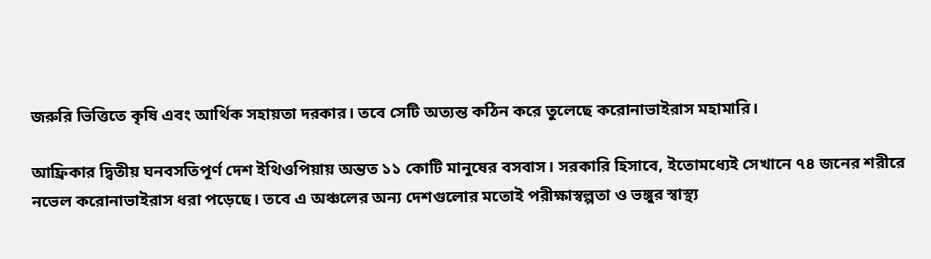জরুরি ভিত্তিতে কৃষি এবং আর্থিক সহায়তা দরকার। তবে সেটি অত্যন্ত কঠিন করে তুলেছে করোনাভাইরাস মহামারি।

আফ্রিকার দ্বিতীয় ঘনবসতিপূর্ণ দেশ ইথিওপিয়ায় অন্তত ১১ কোটি মানুষের বসবাস। সরকারি হিসাবে, ইতোমধ্যেই সেখানে ৭৪ জনের শরীরে নভেল করোনাভাইরাস ধরা পড়েছে। তবে এ অঞ্চলের অন্য দেশগুলোর মতোই পরীক্ষাস্বল্পতা ও ভঙ্গুর স্বাস্থ্য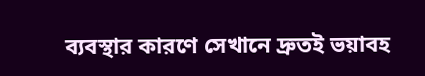ব্যবস্থার কারণে সেখানে দ্রুতই ভয়াবহ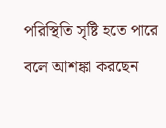পরিস্থিতি সৃষ্টি হতে পারে বলে আশঙ্কা করছেন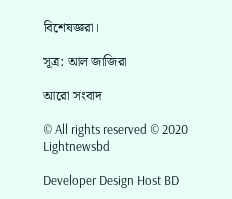বিশেষজ্ঞরা।

সূত্র: আল জাজিরা

আরো সংবাদ

© All rights reserved © 2020 Lightnewsbd

Developer Design Host BD